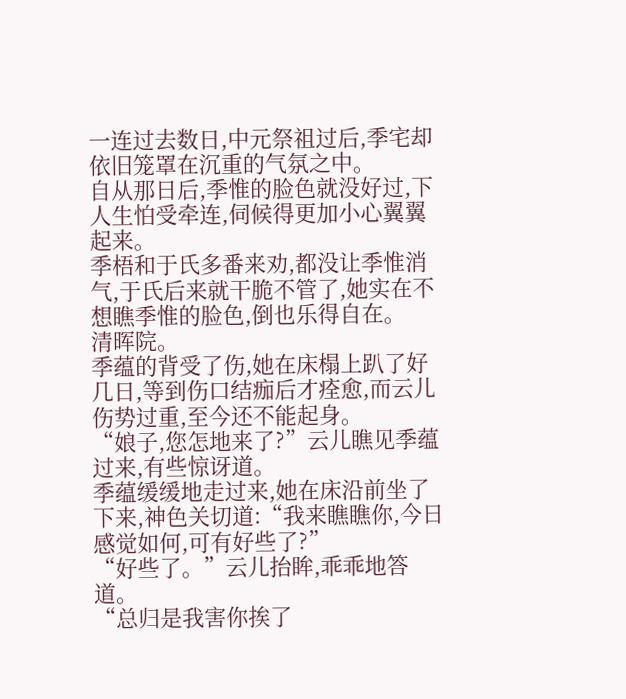一连过去数日,中元祭祖过后,季宅却依旧笼罩在沉重的气氛之中。
自从那日后,季惟的脸色就没好过,下人生怕受牵连,伺候得更加小心翼翼起来。
季梧和于氏多番来劝,都没让季惟消气,于氏后来就干脆不管了,她实在不想瞧季惟的脸色,倒也乐得自在。
清晖院。
季蕴的背受了伤,她在床榻上趴了好几日,等到伤口结痂后才痊愈,而云儿伤势过重,至今还不能起身。
“娘子,您怎地来了?”云儿瞧见季蕴过来,有些惊讶道。
季蕴缓缓地走过来,她在床沿前坐了下来,神色关切道:“我来瞧瞧你,今日感觉如何,可有好些了?”
“好些了。”云儿抬眸,乖乖地答道。
“总归是我害你挨了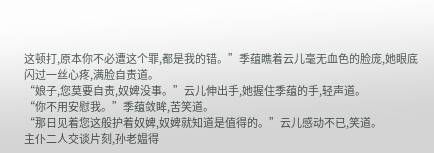这顿打,原本你不必遭这个罪,都是我的错。”季蕴瞧着云儿毫无血色的脸庞,她眼底闪过一丝心疼,满脸自责道。
“娘子,您莫要自责,奴婢没事。”云儿伸出手,她握住季蕴的手,轻声道。
“你不用安慰我。”季蕴敛眸,苦笑道。
“那日见着您这般护着奴婢,奴婢就知道是值得的。”云儿感动不已,笑道。
主仆二人交谈片刻,孙老媪得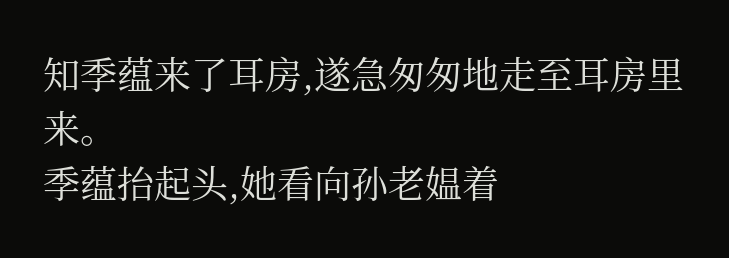知季蕴来了耳房,遂急匆匆地走至耳房里来。
季蕴抬起头,她看向孙老媪着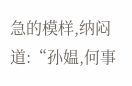急的模样,纳闷道:“孙媪,何事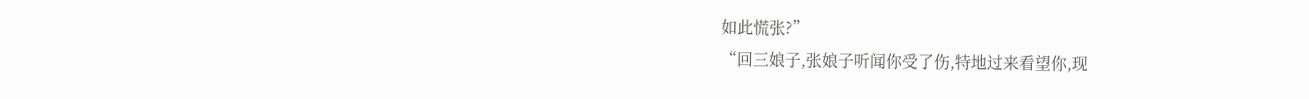如此慌张?”
“回三娘子,张娘子听闻你受了伤,特地过来看望你,现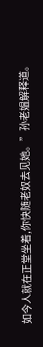如今人就在正堂坐着,你快随老奴去见她。”孙老媪解释道。